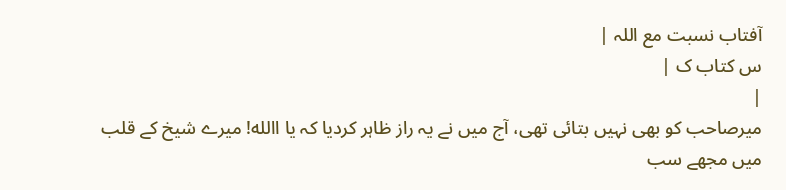آفتاب نسبت مع اللہ |
س کتاب ک |
|
میرصاحب کو بھی نہیں بتائی تھی، آج میں نے یہ راز ظاہر کردیا کہ یا االله! میرے شیخ کے قلب میں مجھے سب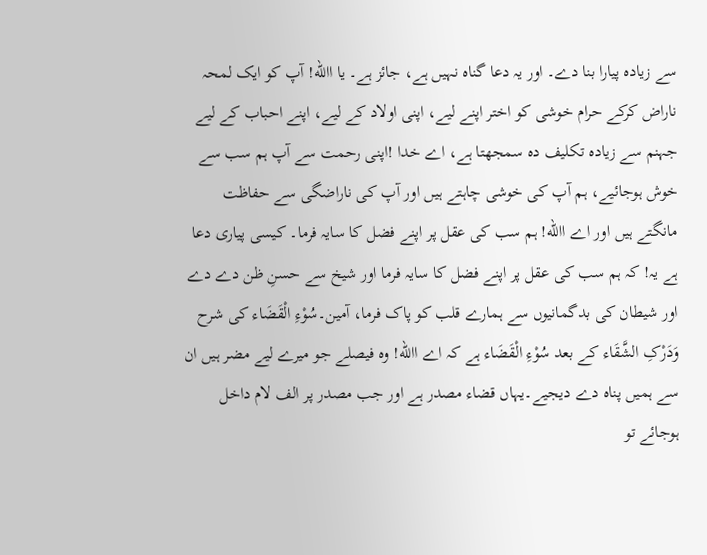سے زیادہ پیارا بنا دے۔ اور یہ دعا گناہ نہیں ہے، جائز ہے۔ یا االله! آپ کو ایک لمحہ ناراض کرکے حرام خوشی کو اختر اپنے لیے، اپنی اولاد کے لیے، اپنے احباب کے لیے جہنم سے زیادہ تکلیف دہ سمجھتا ہے، اے خدا !اپنی رحمت سے آپ ہم سب سے خوش ہوجائیے، ہم آپ کی خوشی چاہتے ہیں اور آپ کی ناراضگی سے حفاظت مانگتے ہیں اور اے االله! ہم سب کی عقل پر اپنے فضل کا سایہ فرما۔ کیسی پیاری دعا ہے یہ! کہ ہم سب کی عقل پر اپنے فضل کا سایہ فرما اور شیخ سے حسنِ ظن دے دے اور شیطان کی بدگمانیوں سے ہمارے قلب کو پاک فرما، آمین۔سُوْءِ الْقَضَاء کی شرح وَدَرْکِ الشَّقَاء کے بعد سُوْءِ الْقَضَاء ہے کہ اے االله! وہ فیصلے جو میرے لیے مضر ہیں ان سے ہمیں پناہ دے دیجیے۔یہاں قضاء مصدر ہے اور جب مصدر پر الف لام داخل ہوجائے تو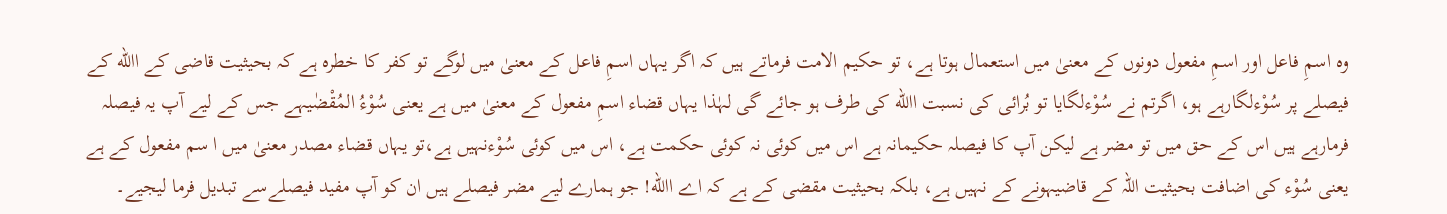وہ اسمِ فاعل اور اسمِ مفعول دونوں کے معنیٰ میں استعمال ہوتا ہے، تو حکیم الامت فرماتے ہیں کہ اگر یہاں اسمِ فاعل کے معنیٰ میں لوگے تو کفر کا خطرہ ہے کہ بحیثیت قاضی کے االله کے فیصلے پر سُوْءلگارہے ہو، اگرتم نے سُوْءلگایا تو بُرائی کی نسبت االله کی طرف ہو جائے گی لہٰذا یہاں قضاء اسمِ مفعول کے معنیٰ میں ہے یعنی سُوْءُ المُقْضٰیہے جس کے لیے آپ یہ فیصلہ فرمارہے ہیں اس کے حق میں تو مضر ہے لیکن آپ کا فیصلہ حکیمانہ ہے اس میں کوئی نہ کوئی حکمت ہے، اس میں کوئی سُوْءنہیں ہے،تو یہاں قضاء مصدر معنیٰ میں ا سم مفعول کے ہے یعنی سُوْء کی اضافت بحیثیت اللہ کے قاضیہونے کے نہیں ہے، بلکہ بحیثیت مقضی کے ہے کہ اے االله! جو ہمارے لیے مضر فیصلے ہیں ان کو آپ مفید فیصلےسے تبدیل فرما لیجیے۔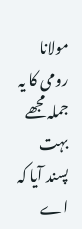مولانا رومی کا یہ جملہ مجھے بہت پسند آیا کہ اے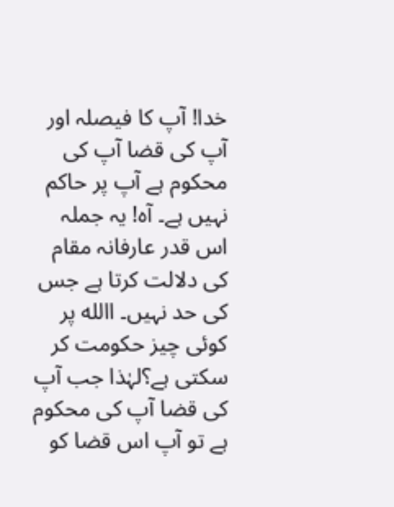خدا! آپ کا فیصلہ اور آپ کی قضا آپ کی محکوم ہے آپ پر حاکم نہیں ہے۔ آہ! یہ جملہ اس قدر عارفانہ مقام کی دلالت کرتا ہے جس کی حد نہیں۔ االله پر کوئی چیز حکومت کر سکتی ہے؟لہٰذا جب آپ کی قضا آپ کی محکوم ہے تو آپ اس قضا کو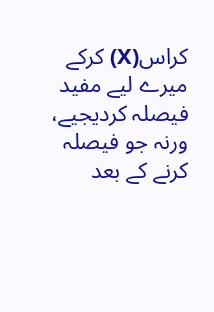کراس(X) کرکے میرے لیے مفید فیصلہ کردیجیے، ورنہ جو فیصلہ کرنے کے بعد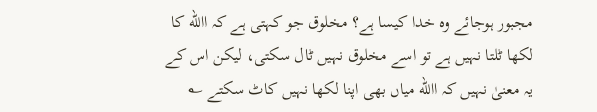مجبور ہوجائے وہ خدا کیسا ہے؟ مخلوق جو کہتی ہے کہ االله کا لکھا ٹلتا نہیں ہے تو اسے مخلوق نہیں ٹال سکتی، لیکن اس کے یہ معنیٰ نہیں کہ االله میاں بھی اپنا لکھا نہیں کاٹ سکتے ؎